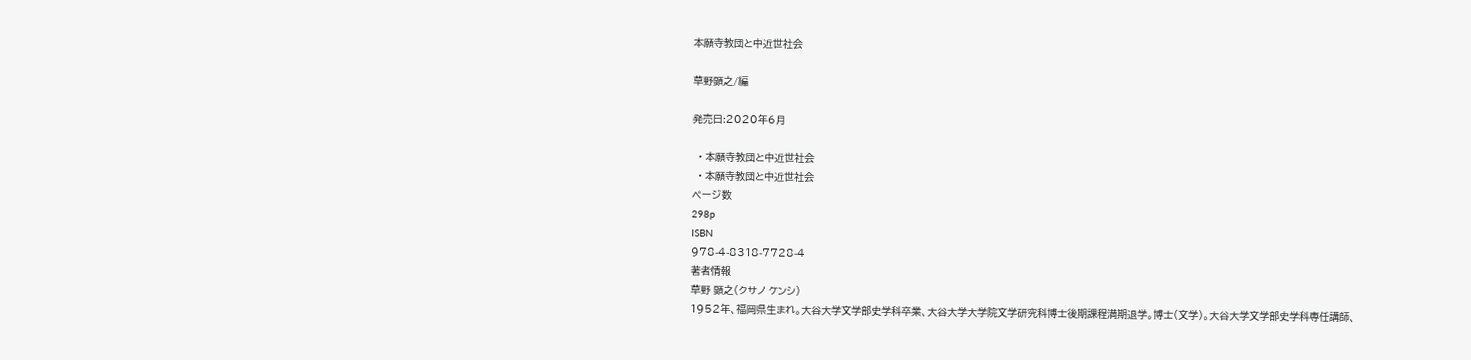本願寺教団と中近世社会

草野顕之/編

発売日:2020年6月

  • 本願寺教団と中近世社会
  • 本願寺教団と中近世社会
ページ数
298p
ISBN
978-4-8318-7728-4
著者情報
草野 顕之(クサノ ケンシ)
1952年、福岡県生まれ。大谷大学文学部史学科卒業、大谷大学大学院文学研究科博士後期課程満期退学。博士(文学)。大谷大学文学部史学科専任講師、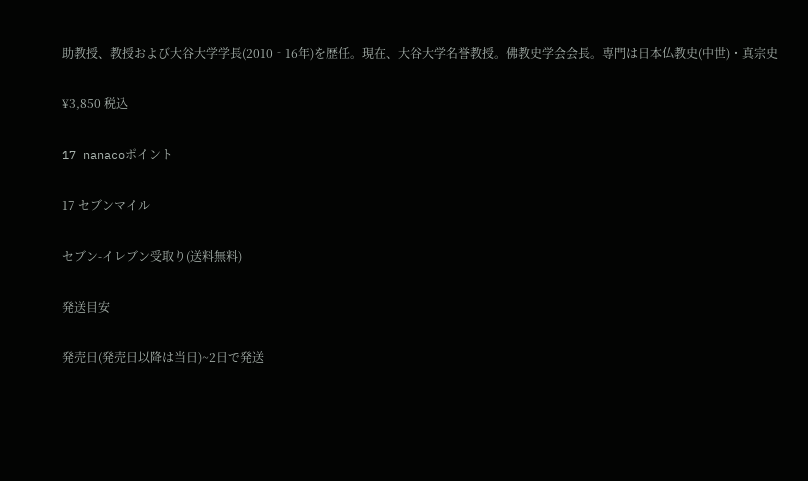助教授、教授および大谷大学学長(2010‐16年)を歴任。現在、大谷大学名誉教授。佛教史学会会長。専門は日本仏教史(中世)・真宗史

¥3,850 税込

17 nanacoポイント

17 セブンマイル

セブン-イレブン受取り(送料無料)

発送目安

発売日(発売日以降は当日)~2日で発送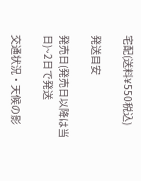宅配(送料¥550税込)

発送目安

発売日(発売日以降は当日)~2日で発送

交通状況・天候の影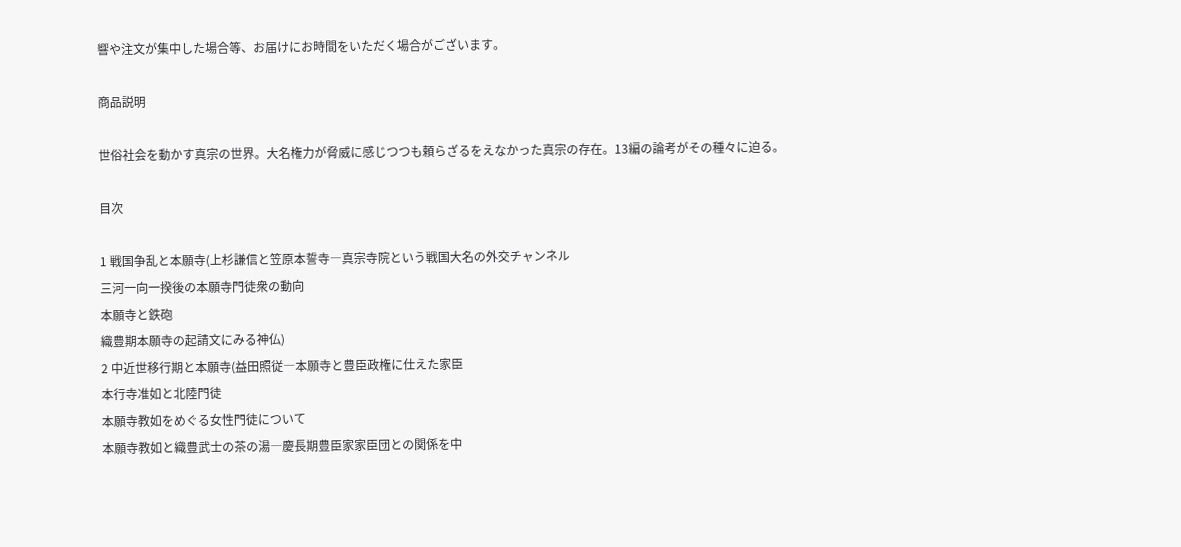響や注文が集中した場合等、お届けにお時間をいただく場合がございます。

商品説明

世俗社会を動かす真宗の世界。大名権力が脅威に感じつつも頼らざるをえなかった真宗の存在。13編の論考がその種々に迫る。

目次

1 戦国争乱と本願寺(上杉謙信と笠原本誓寺―真宗寺院という戦国大名の外交チャンネル
三河一向一揆後の本願寺門徒衆の動向
本願寺と鉄砲
織豊期本願寺の起請文にみる神仏)
2 中近世移行期と本願寺(益田照従―本願寺と豊臣政権に仕えた家臣
本行寺准如と北陸門徒
本願寺教如をめぐる女性門徒について
本願寺教如と織豊武士の茶の湯―慶長期豊臣家家臣団との関係を中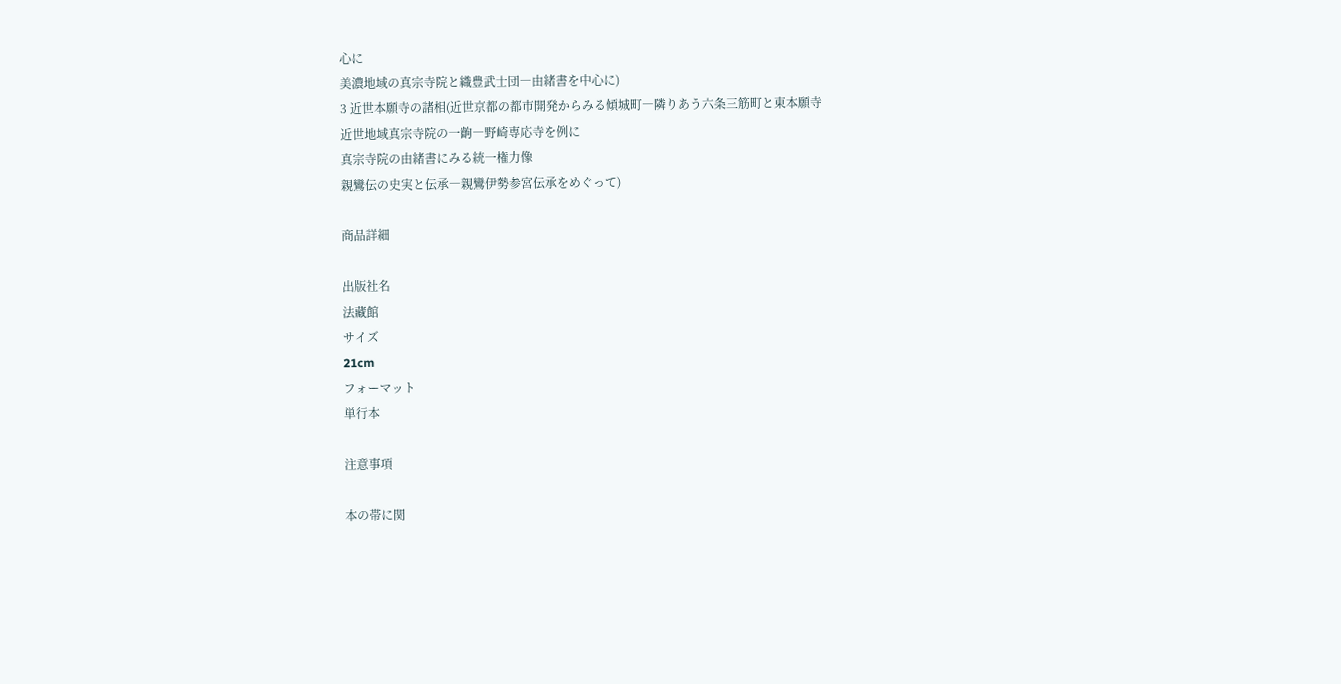心に
美濃地域の真宗寺院と織豊武士団―由緒書を中心に)
3 近世本願寺の諸相(近世京都の都市開発からみる傾城町―隣りあう六条三筋町と東本願寺
近世地域真宗寺院の一齣―野崎専応寺を例に
真宗寺院の由緒書にみる統一権力像
親鸞伝の史実と伝承―親鸞伊勢参宮伝承をめぐって)

商品詳細

出版社名
法藏館
サイズ
21cm
フォーマット
単行本

注意事項

本の帯に関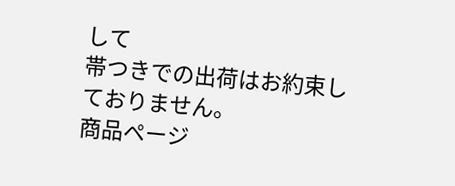して
帯つきでの出荷はお約束しておりません。
商品ページ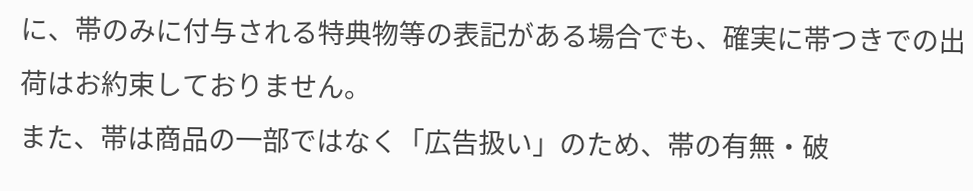に、帯のみに付与される特典物等の表記がある場合でも、確実に帯つきでの出荷はお約束しておりません。
また、帯は商品の一部ではなく「広告扱い」のため、帯の有無・破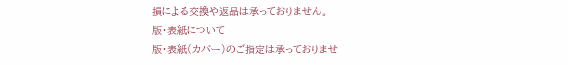損による交換や返品は承っておりません。
版・表紙について
版・表紙(カバー)のご指定は承っておりませ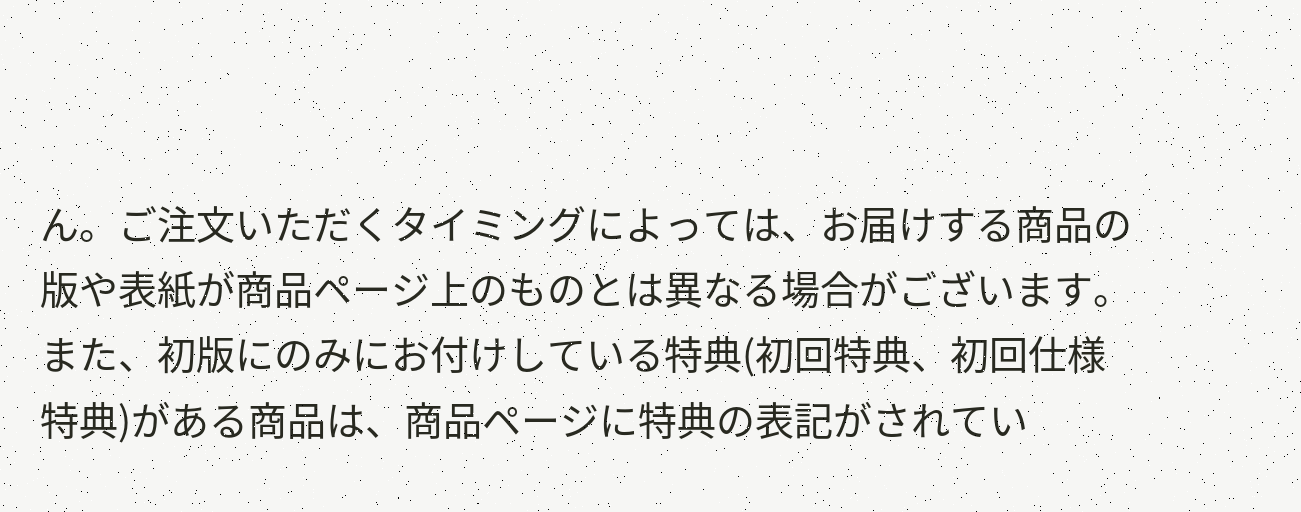ん。ご注文いただくタイミングによっては、お届けする商品の版や表紙が商品ページ上のものとは異なる場合がございます。
また、初版にのみにお付けしている特典(初回特典、初回仕様特典)がある商品は、商品ページに特典の表記がされてい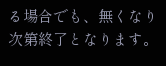る場合でも、無くなり次第終了となります。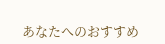あなたへのおすすめ